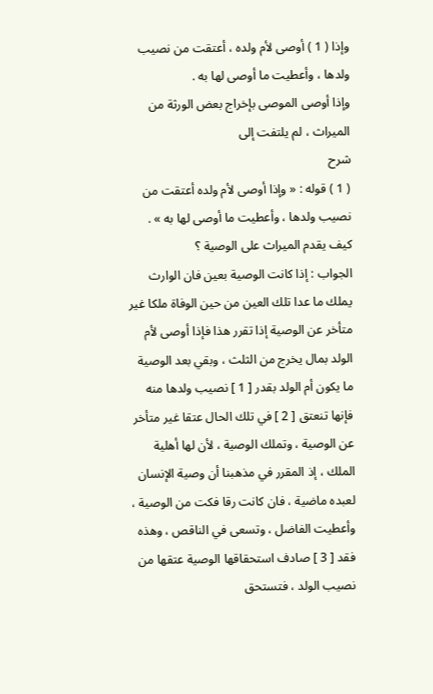وإذا ( 1 ) أوصى لأم ولده ، أعتقت من نصيب ولدها ، وأعطيت ما أوصى لها به .
وإذا أوصى الموصى بإخراج بعض الورثة من الميراث ، لم يلتفت إلى
شرح
( 1 ) قوله : « وإذا أوصى لأم ولده أعتقت من نصيب ولدها ، وأعطيت ما أوصى لها به » .
كيف يقدم الميراث على الوصية ؟
الجواب : إذا كانت الوصية بعين فان الوارث يملك ما عدا تلك العين من حين الوفاة ملكا غير متأخر عن الوصية إذا تقرر هذا فإذا أوصى لأم الولد بمال يخرج من الثلث ، وبقي بعد الوصية ما يكون أم الولد بقدر [ 1 ] نصيب ولدها منه فإنها تنعتق [ 2 ] في تلك الحال عتقا غير متأخر عن الوصية ، وتملك الوصية ، لأن لها أهلية الملك ، إذ المقرر في مذهبنا أن وصية الإنسان لعبده ماضية ، فان كانت رقا فكت من الوصية ، وأعطيت الفاضل ، وتسعى في الناقص ، وهذه فقد [ 3 ] صادف استحقاقها الوصية عتقها من نصيب الولد ، فتستحق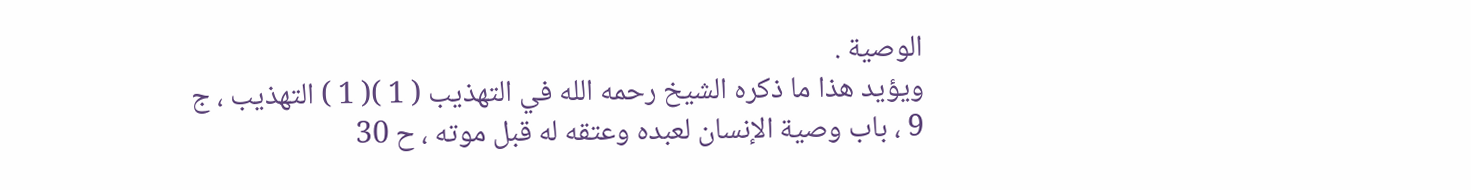الوصية .
ويؤيد هذا ما ذكره الشيخ رحمه الله في التهذيب ( 1 )( 1 ) التهذيب ، ج 9 ، باب وصية الإنسان لعبده وعتقه له قبل موته ، ح 30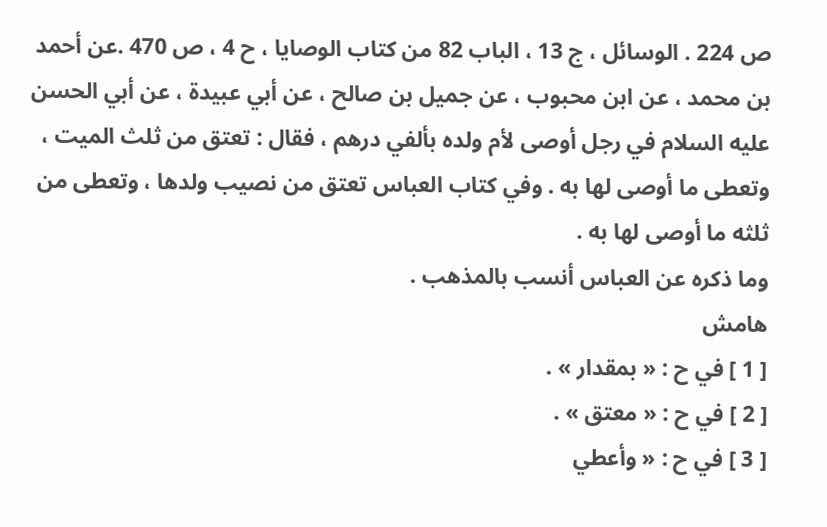ص 224 . الوسائل ، ج 13 ، الباب 82 من كتاب الوصايا ، ح 4 ، ص 470 .عن أحمد بن محمد ، عن ابن محبوب ، عن جميل بن صالح ، عن أبي عبيدة ، عن أبي الحسن عليه السلام في رجل أوصى لأم ولده بألفي درهم ، فقال : تعتق من ثلث الميت ، وتعطى ما أوصى لها به . وفي كتاب العباس تعتق من نصيب ولدها ، وتعطى من ثلثه ما أوصى لها به .
وما ذكره عن العباس أنسب بالمذهب .
هامش
[ 1 ] في ح : « بمقدار » .
[ 2 ] في ح : « معتق » .
[ 3 ] في ح : « وأعطي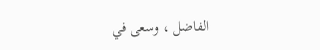الفاضل ، وسعى في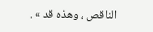الناقص ، وهذه قد » .